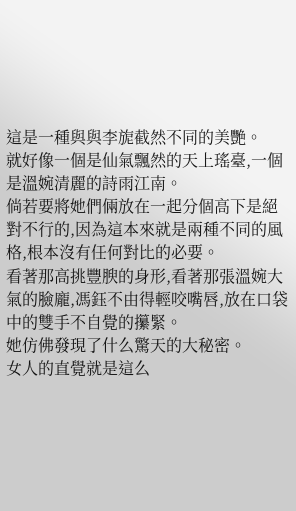這是一種與與李旎截然不同的美艷。
就好像一個是仙氣飄然的天上瑤臺,一個是溫婉清麗的詩雨江南。
倘若要將她們倆放在一起分個高下是絕對不行的,因為這本來就是兩種不同的風格,根本沒有任何對比的必要。
看著那高挑豐腴的身形,看著那張溫婉大氣的臉龐,馮鈺不由得輕咬嘴唇,放在口袋中的雙手不自覺的攥緊。
她仿佛發現了什么驚天的大秘密。
女人的直覺就是這么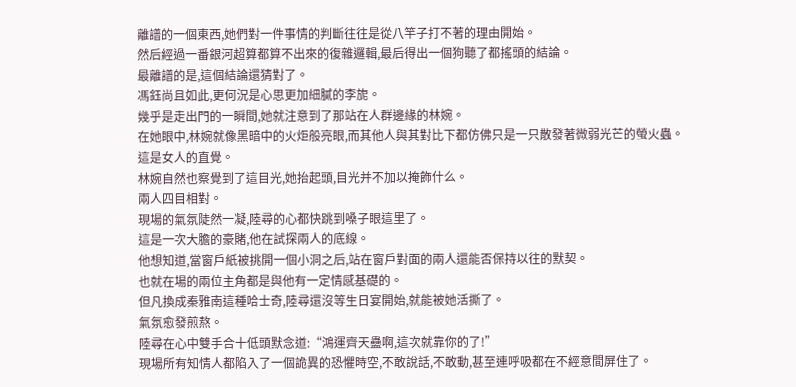離譜的一個東西,她們對一件事情的判斷往往是從八竿子打不著的理由開始。
然后經過一番銀河超算都算不出來的復雜邏輯,最后得出一個狗聽了都搖頭的結論。
最離譜的是,這個結論還猜對了。
馮鈺尚且如此,更何況是心思更加細膩的李旎。
幾乎是走出門的一瞬間,她就注意到了那站在人群邊緣的林婉。
在她眼中,林婉就像黑暗中的火炬般亮眼,而其他人與其對比下都仿佛只是一只散發著微弱光芒的螢火蟲。
這是女人的直覺。
林婉自然也察覺到了這目光,她抬起頭,目光并不加以掩飾什么。
兩人四目相對。
現場的氣氛陡然一凝,陸尋的心都快跳到嗓子眼這里了。
這是一次大膽的豪賭,他在試探兩人的底線。
他想知道,當窗戶紙被挑開一個小洞之后,站在窗戶對面的兩人還能否保持以往的默契。
也就在場的兩位主角都是與他有一定情感基礎的。
但凡換成秦雅南這種哈士奇,陸尋還沒等生日宴開始,就能被她活撕了。
氣氛愈發煎熬。
陸尋在心中雙手合十低頭默念道:“鴻運齊天蠱啊,這次就靠你的了!”
現場所有知情人都陷入了一個詭異的恐懼時空,不敢說話,不敢動,甚至連呼吸都在不經意間屏住了。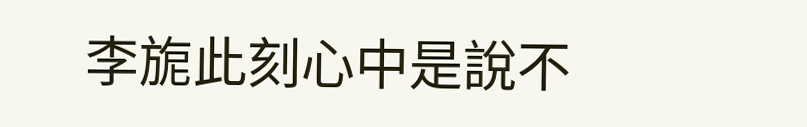李旎此刻心中是說不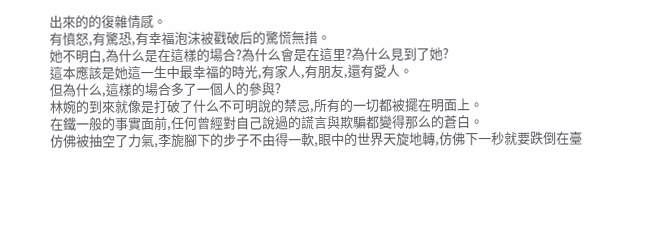出來的的復雜情感。
有憤怒,有驚恐,有幸福泡沫被戳破后的驚慌無措。
她不明白,為什么是在這樣的場合?為什么會是在這里?為什么見到了她?
這本應該是她這一生中最幸福的時光,有家人,有朋友,還有愛人。
但為什么,這樣的場合多了一個人的參與?
林婉的到來就像是打破了什么不可明說的禁忌,所有的一切都被擺在明面上。
在鐵一般的事實面前,任何曾經對自己說過的謊言與欺騙都變得那么的蒼白。
仿佛被抽空了力氣,李旎腳下的步子不由得一軟,眼中的世界天旋地轉,仿佛下一秒就要跌倒在臺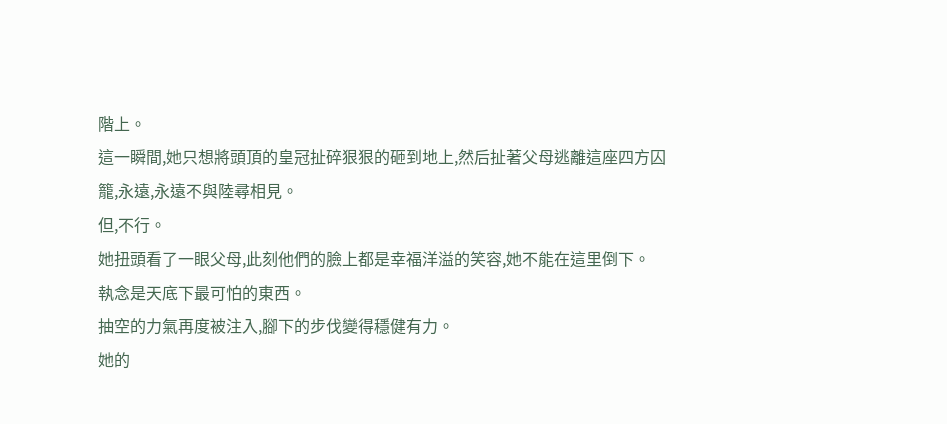階上。
這一瞬間,她只想將頭頂的皇冠扯碎狠狠的砸到地上,然后扯著父母逃離這座四方囚籠,永遠,永遠不與陸尋相見。
但,不行。
她扭頭看了一眼父母,此刻他們的臉上都是幸福洋溢的笑容,她不能在這里倒下。
執念是天底下最可怕的東西。
抽空的力氣再度被注入,腳下的步伐變得穩健有力。
她的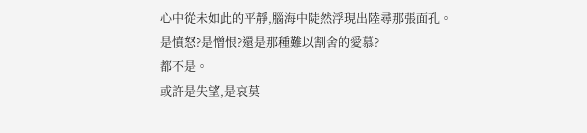心中從未如此的平靜,腦海中陡然浮現出陸尋那張面孔。
是憤怒?是憎恨?還是那種難以割舍的愛慕?
都不是。
或許是失望,是哀莫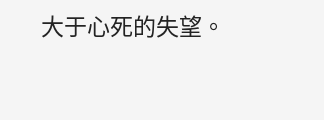大于心死的失望。